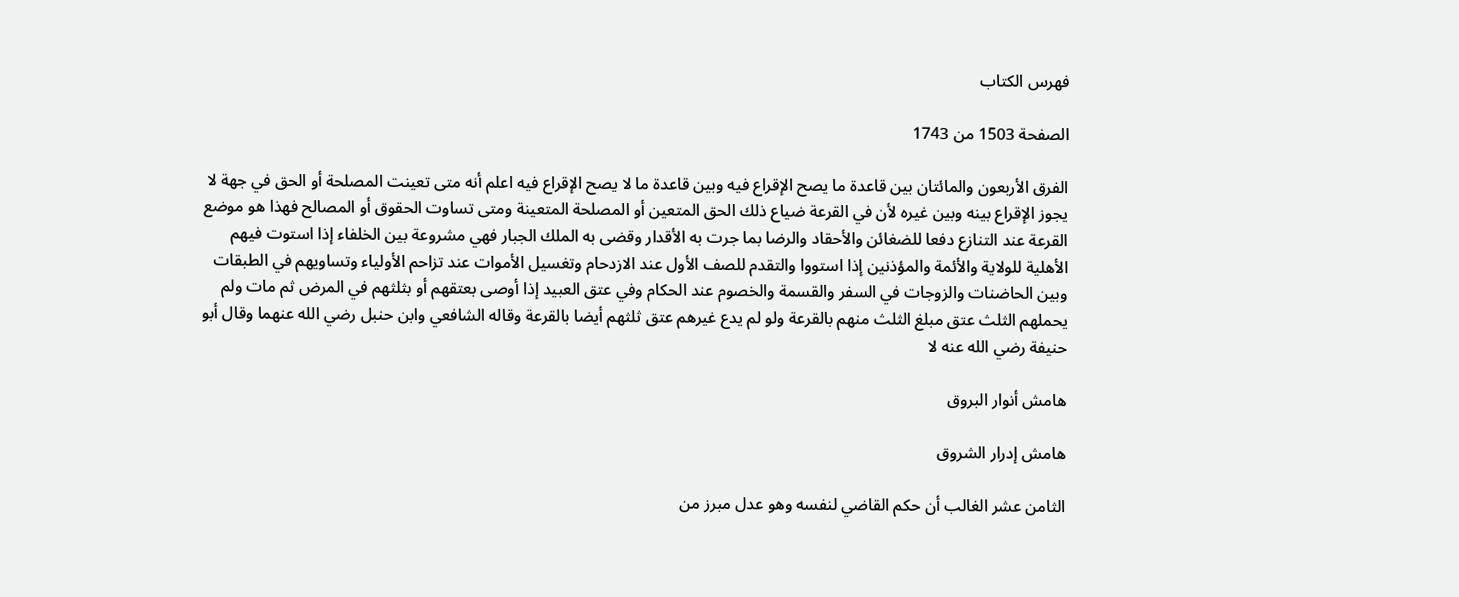فهرس الكتاب

الصفحة 1503 من 1743

الفرق الأربعون والمائتان بين قاعدة ما يصح الإقراع فيه وبين قاعدة ما لا يصح الإقراع فيه اعلم أنه متى تعينت المصلحة أو الحق في جهة لا يجوز الإقراع بينه وبين غيره لأن في القرعة ضياع ذلك الحق المتعين أو المصلحة المتعينة ومتى تساوت الحقوق أو المصالح فهذا هو موضع القرعة عند التنازع دفعا للضغائن والأحقاد والرضا بما جرت به الأقدار وقضى به الملك الجبار فهي مشروعة بين الخلفاء إذا استوت فيهم الأهلية للولاية والأئمة والمؤذنين إذا استووا والتقدم للصف الأول عند الازدحام وتغسيل الأموات عند تزاحم الأولياء وتساويهم في الطبقات وبين الحاضنات والزوجات في السفر والقسمة والخصوم عند الحكام وفي عتق العبيد إذا أوصى بعتقهم أو بثلثهم في المرض ثم مات ولم يحملهم الثلث عتق مبلغ الثلث منهم بالقرعة ولو لم يدع غيرهم عتق ثلثهم أيضا بالقرعة وقاله الشافعي وابن حنبل رضي الله عنهما وقال أبو حنيفة رضي الله عنه لا

هامش أنوار البروق

هامش إدرار الشروق

الثامن عشر الغالب أن حكم القاضي لنفسه وهو عدل مبرز من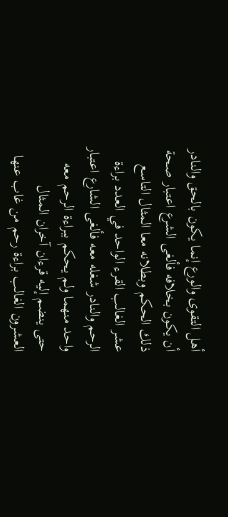أهل التقوى والورع إنما يكون بالحق والنادر أن يكون بخلافه فألغى الشرع اعتبار صحة ذلك الحكم وبطلانه معا المثال التاسع عشر الغالب القرء الواحد في العدد براءة الرحم والنادر شغله معه فألغى الشارع اعتبار واحد منهما ولم يحكم ببراءة الرحم معه حتى ينضم إليه قرءان آخران المثال العشرون الغالب براءة رحم من غاب عنها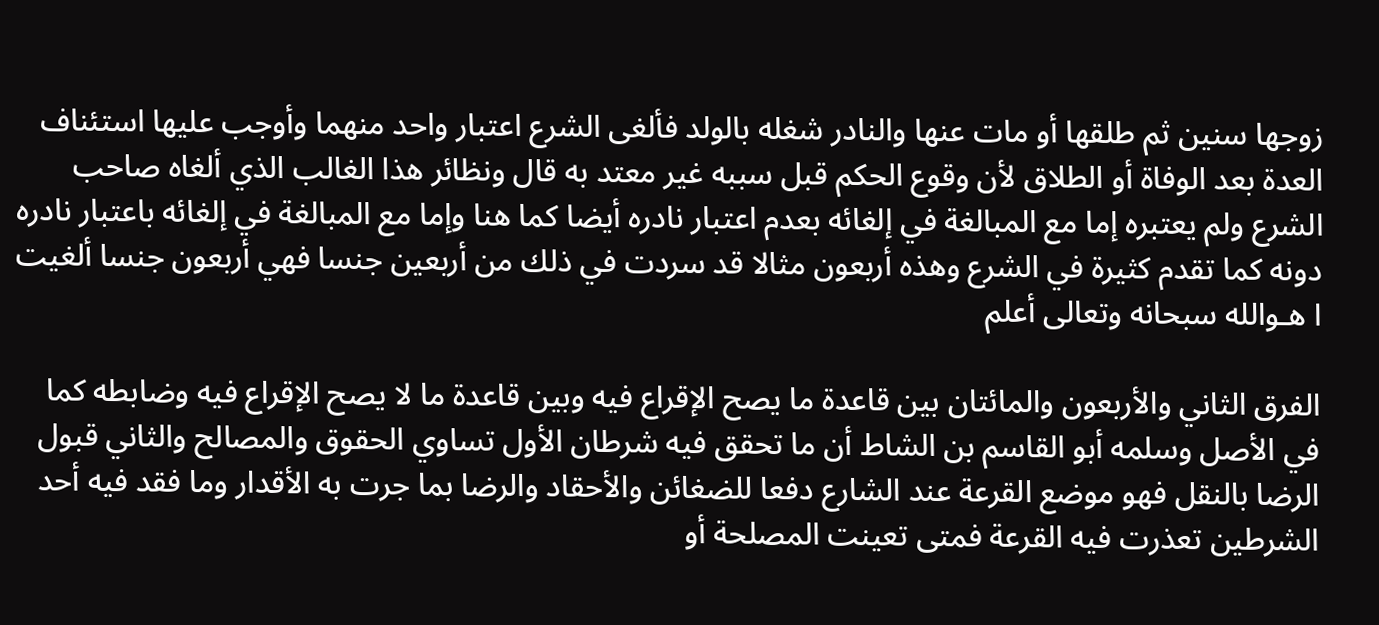زوجها سنين ثم طلقها أو مات عنها والنادر شغله بالولد فألغى الشرع اعتبار واحد منهما وأوجب عليها استئناف العدة بعد الوفاة أو الطلاق لأن وقوع الحكم قبل سببه غير معتد به قال ونظائر هذا الغالب الذي ألغاه صاحب الشرع ولم يعتبره إما مع المبالغة في إلغائه بعدم اعتبار نادره أيضا كما هنا وإما مع المبالغة في إلغائه باعتبار نادره دونه كما تقدم كثيرة في الشرع وهذه أربعون مثالا قد سردت في ذلك من أربعين جنسا فهي أربعون جنسا ألغيت ا هـوالله سبحانه وتعالى أعلم

الفرق الثاني والأربعون والمائتان بين قاعدة ما يصح الإقراع فيه وبين قاعدة ما لا يصح الإقراع فيه وضابطه كما في الأصل وسلمه أبو القاسم بن الشاط أن ما تحقق فيه شرطان الأول تساوي الحقوق والمصالح والثاني قبول الرضا بالنقل فهو موضع القرعة عند الشارع دفعا للضغائن والأحقاد والرضا بما جرت به الأقدار وما فقد فيه أحد الشرطين تعذرت فيه القرعة فمتى تعينت المصلحة أو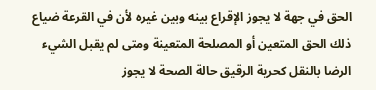الحق في جهة لا يجوز الإقراع بينه وبين غيره لأن في القرعة ضياع ذلك الحق المتعين أو المصلحة المتعينة ومتى لم يقبل الشيء الرضا بالنقل كحرية الرقيق حالة الصحة لا يجوز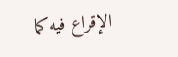الإقراع فيه كما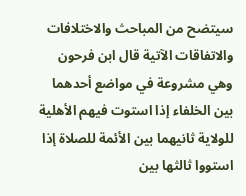سيتضح من المباحث والاختلافات والاتفاقات الآتية قال ابن فرحون وهي مشروعة في مواضع أحدهما بين الخلفاء إذا استوت فيهم الأهلية للولاية ثانيهما بين الأئمة للصلاة إذا استووا ثالثها بين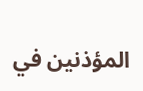المؤذنين في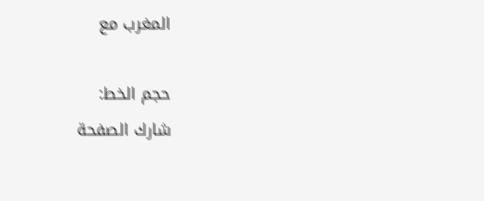المغرب مع

حجم الخط:
شارك الصفحة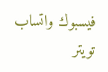فيسبوك واتساب تويتر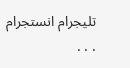تليجرام انستجرام
. . .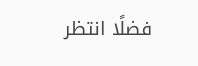فضلًا انتظر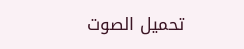تحميل الصوت